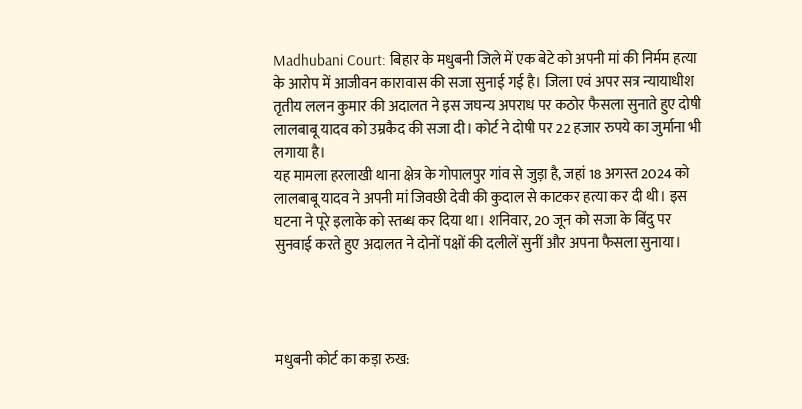Madhubani Court: बिहार के मधुबनी जिले में एक बेटे को अपनी मां की निर्मम हत्या के आरोप में आजीवन कारावास की सजा सुनाई गई है। जिला एवं अपर सत्र न्यायाधीश तृतीय ललन कुमार की अदालत ने इस जघन्य अपराध पर कठोर फैसला सुनाते हुए दोषी लालबाबू यादव को उम्रकैद की सजा दी। कोर्ट ने दोषी पर 22 हजार रुपये का जुर्माना भी लगाया है।
यह मामला हरलाखी थाना क्षेत्र के गोपालपुर गांव से जुड़ा है, जहां 18 अगस्त 2024 को लालबाबू यादव ने अपनी मां जिवछी देवी की कुदाल से काटकर हत्या कर दी थी। इस घटना ने पूरे इलाके को स्तब्ध कर दिया था। शनिवार, 20 जून को सजा के बिंदु पर सुनवाई करते हुए अदालत ने दोनों पक्षों की दलीलें सुनीं और अपना फैसला सुनाया।




मधुबनी कोर्ट का कड़ा रुख: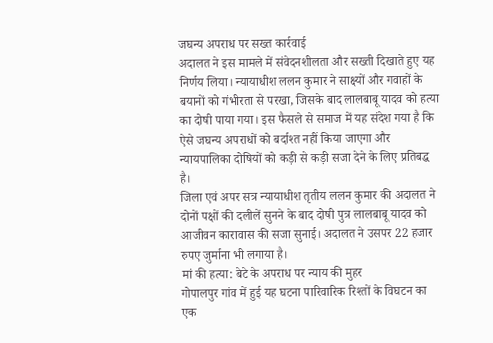जघन्य अपराध पर सख्त कार्रवाई
अदालत ने इस मामले में संवेदनशीलता और सख्ती दिखाते हुए यह निर्णय लिया। न्यायाधीश ललन कुमार ने साक्ष्यों और गवाहों के बयानों को गंभीरता से परखा, जिसके बाद लालबाबू यादव को हत्या का दोषी पाया गया। इस फैसले से समाज में यह संदेश गया है कि ऐसे जघन्य अपराधों को बर्दाश्त नहीं किया जाएगा और न्यायपालिका दोषियों को कड़ी से कड़ी सजा देने के लिए प्रतिबद्ध है।
जिला एवं अपर सत्र न्यायाधीश तृतीय ललन कुमार की अदालत ने दोनों पक्षों की दलीलें सुनने के बाद दोषी पुत्र लालबाबू यादव को आजीवन कारावास की सजा सुनाई। अदालत ने उसपर 22 हजार रुपए जुर्माना भी लगाया है।
मां की हत्या: बेटे के अपराध पर न्याय की मुहर
गोपालपुर गांव में हुई यह घटना पारिवारिक रिश्तों के विघटन का एक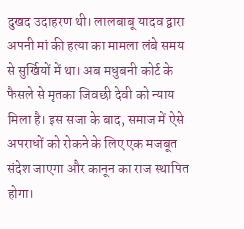दुखद उदाहरण थी। लालबाबू यादव द्वारा अपनी मां की हत्या का मामला लंबे समय से सुर्खियों में था। अब मधुबनी कोर्ट के फैसले से मृतका जिवछी देवी को न्याय मिला है। इस सजा के बाद, समाज में ऐसे अपराधों को रोकने के लिए एक मजबूत संदेश जाएगा और कानून का राज स्थापित होगा।